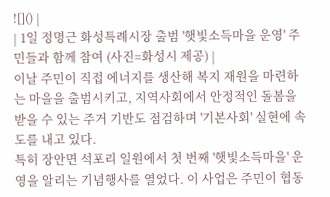![]() |
| 1일 정명근 화성특례시장 출범 '햇빛소득마을 운영' 주민들과 함께 참여 (사진=화성시 제공) |
이날 주민이 직접 에너지를 생산해 복지 재원을 마련하는 마을을 출범시키고, 지역사회에서 안정적인 돌봄을 받을 수 있는 주거 기반도 점검하며 '기본사회' 실현에 속도를 내고 있다.
특히 장안면 석포리 일원에서 첫 번째 '햇빛소득마을' 운영을 알리는 기념행사를 열었다. 이 사업은 주민이 협동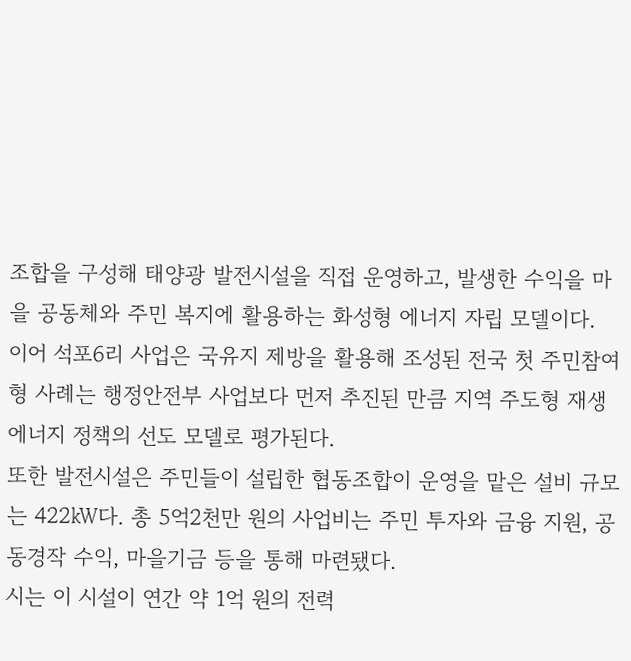조합을 구성해 태양광 발전시설을 직접 운영하고, 발생한 수익을 마을 공동체와 주민 복지에 활용하는 화성형 에너지 자립 모델이다.
이어 석포6리 사업은 국유지 제방을 활용해 조성된 전국 첫 주민참여형 사례는 행정안전부 사업보다 먼저 추진된 만큼 지역 주도형 재생에너지 정책의 선도 모델로 평가된다.
또한 발전시설은 주민들이 설립한 협동조합이 운영을 맡은 설비 규모는 422㎾다. 총 5억2천만 원의 사업비는 주민 투자와 금융 지원, 공동경작 수익, 마을기금 등을 통해 마련됐다.
시는 이 시설이 연간 약 1억 원의 전력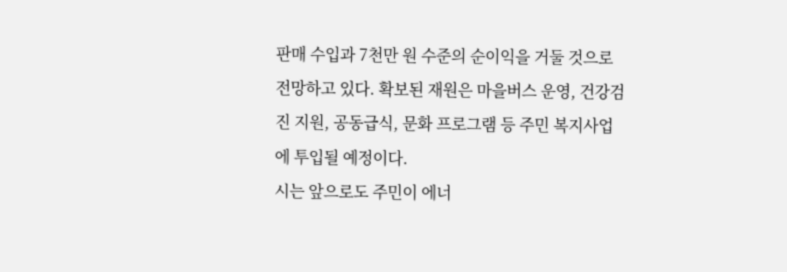판매 수입과 7천만 원 수준의 순이익을 거둘 것으로 전망하고 있다. 확보된 재원은 마을버스 운영, 건강검진 지원, 공동급식, 문화 프로그램 등 주민 복지사업에 투입될 예정이다.
시는 앞으로도 주민이 에너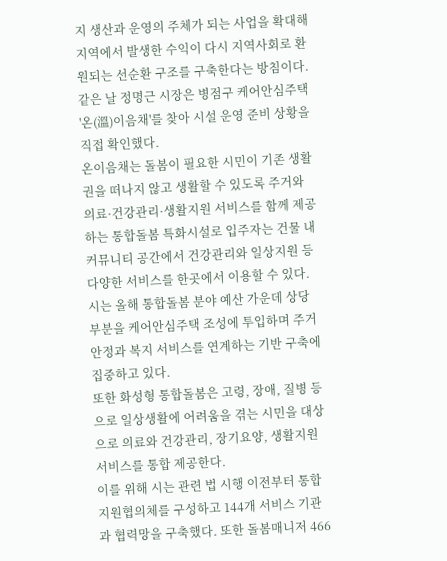지 생산과 운영의 주체가 되는 사업을 확대해 지역에서 발생한 수익이 다시 지역사회로 환원되는 선순환 구조를 구축한다는 방침이다.
같은 날 정명근 시장은 병점구 케어안심주택 '온(溫)이음채'를 찾아 시설 운영 준비 상황을 직접 확인했다.
온이음채는 돌봄이 필요한 시민이 기존 생활권을 떠나지 않고 생활할 수 있도록 주거와 의료·건강관리·생활지원 서비스를 함께 제공하는 통합돌봄 특화시설로 입주자는 건물 내 커뮤니티 공간에서 건강관리와 일상지원 등 다양한 서비스를 한곳에서 이용할 수 있다.
시는 올해 통합돌봄 분야 예산 가운데 상당 부분을 케어안심주택 조성에 투입하며 주거 안정과 복지 서비스를 연계하는 기반 구축에 집중하고 있다.
또한 화성형 통합돌봄은 고령, 장애, 질병 등으로 일상생활에 어려움을 겪는 시민을 대상으로 의료와 건강관리, 장기요양, 생활지원 서비스를 통합 제공한다.
이를 위해 시는 관련 법 시행 이전부터 통합지원협의체를 구성하고 144개 서비스 기관과 협력망을 구축했다. 또한 돌봄매니저 466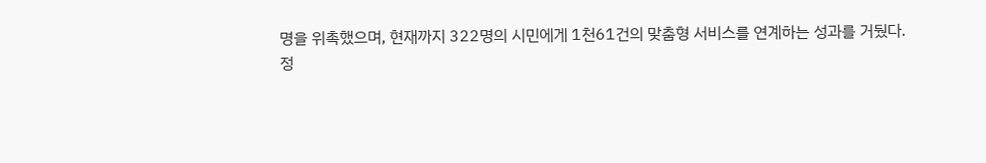명을 위촉했으며, 현재까지 322명의 시민에게 1천61건의 맞춤형 서비스를 연계하는 성과를 거뒀다.
정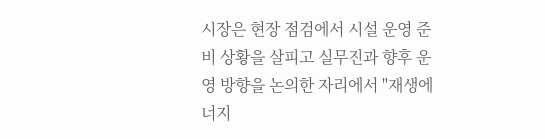시장은 현장 점검에서 시설 운영 준비 상황을 살피고 실무진과 향후 운영 방향을 논의한 자리에서 "재생에너지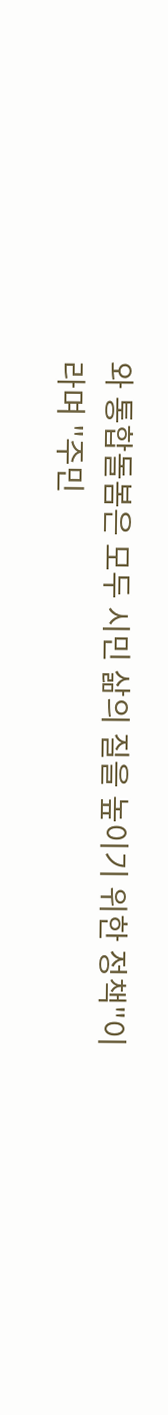와 통합돌봄은 모두 시민 삶의 질을 높이기 위한 정책"이라며 "주민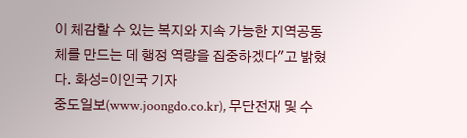이 체감할 수 있는 복지와 지속 가능한 지역공동체를 만드는 데 행정 역량을 집중하겠다"고 밝혔다. 화성=이인국 기자
중도일보(www.joongdo.co.kr), 무단전재 및 수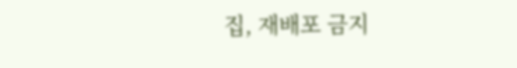집, 재배포 금지